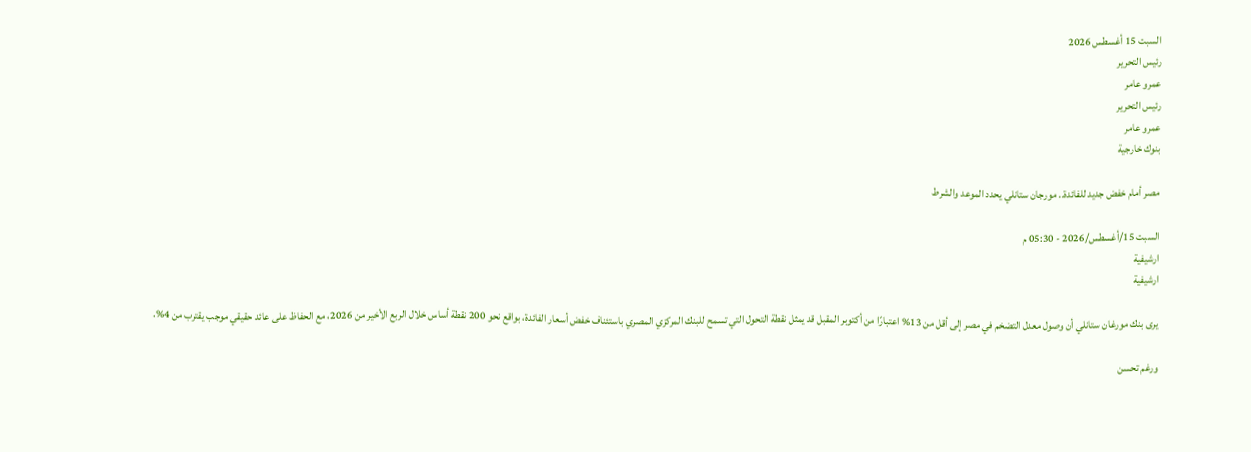السبت 15 أغسطس 2026
رئيس التحرير
عمرو عامر
رئيس التحرير
عمرو عامر
بنوك خارجية

مصر أمام خفض جديد للفائدة.. مورجان ستانلي يحدد الموعد والشرط

السبت 15/أغسطس/2026 - 05:30 م
ارشيفية
ارشيفية

يرى بنك مورغان ستانلي أن وصول معدل التضخم في مصر إلى أقل من 13% اعتبارًا من أكتوبر المقبل قد يمثل نقطة التحول التي تسمح للبنك المركزي المصري باستئناف خفض أسعار الفائدة، بواقع نحو 200 نقطة أساس خلال الربع الأخير من 2026، مع الحفاظ على عائد حقيقي موجب يقترب من 4%.

ورغم تحسن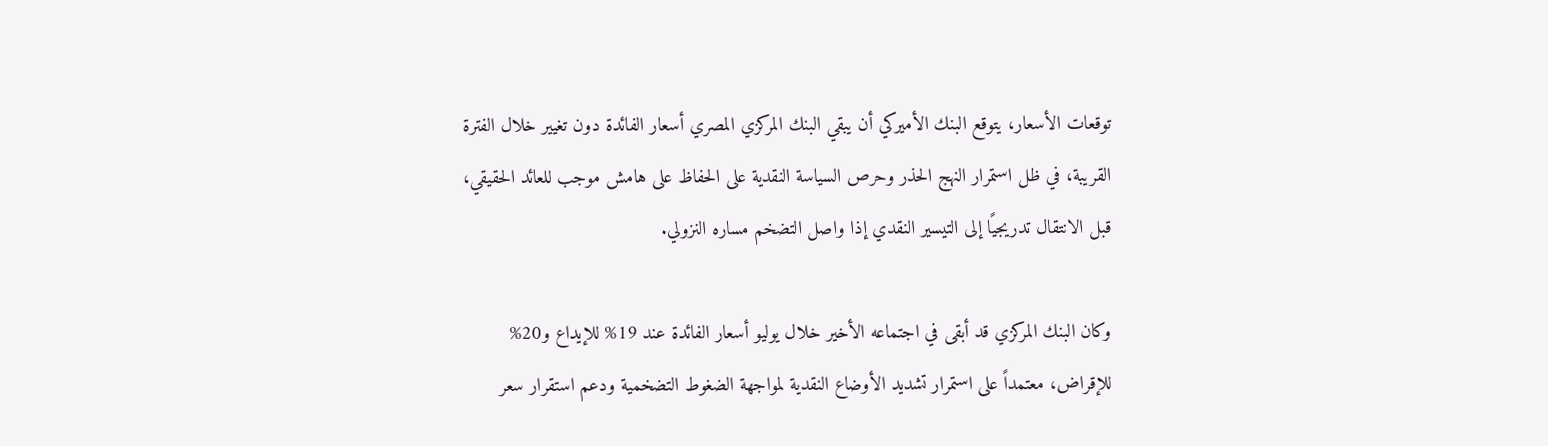توقعات الأسعار، يتوقع البنك الأميركي أن يبقي البنك المركزي المصري أسعار الفائدة دون تغيير خلال الفترة القريبة، في ظل استمرار النهج الحذر وحرص السياسة النقدية على الحفاظ على هامش موجب للعائد الحقيقي، قبل الانتقال تدريجيًا إلى التيسير النقدي إذا واصل التضخم مساره النزولي.

وكان البنك المركزي قد أبقى في اجتماعه الأخير خلال يوليو أسعار الفائدة عند 19% للإيداع و20% للإقراض، معتمداً على استمرار تشديد الأوضاع النقدية لمواجهة الضغوط التضخمية ودعم استقرار سعر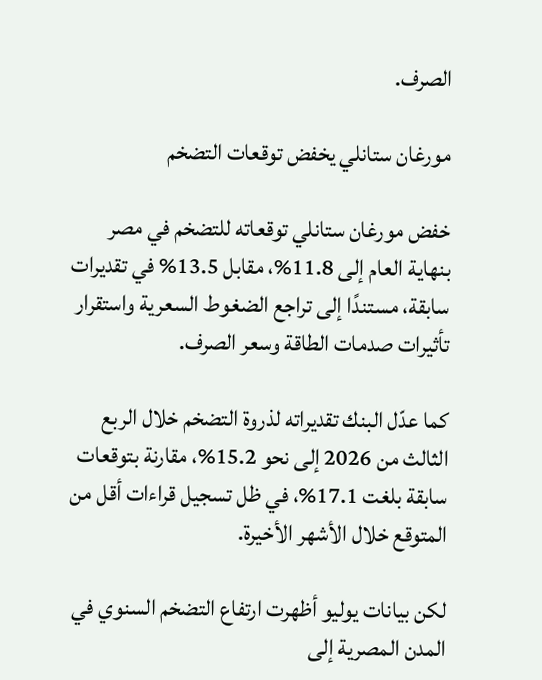الصرف.

مورغان ستانلي يخفض توقعات التضخم

خفض مورغان ستانلي توقعاته للتضخم في مصر بنهاية العام إلى 11.8%، مقابل 13.5% في تقديرات سابقة، مستندًا إلى تراجع الضغوط السعرية واستقرار تأثيرات صدمات الطاقة وسعر الصرف.

كما عدّل البنك تقديراته لذروة التضخم خلال الربع الثالث من 2026 إلى نحو 15.2%، مقارنة بتوقعات سابقة بلغت 17.1%، في ظل تسجيل قراءات أقل من المتوقع خلال الأشهر الأخيرة.

لكن بيانات يوليو أظهرت ارتفاع التضخم السنوي في المدن المصرية إلى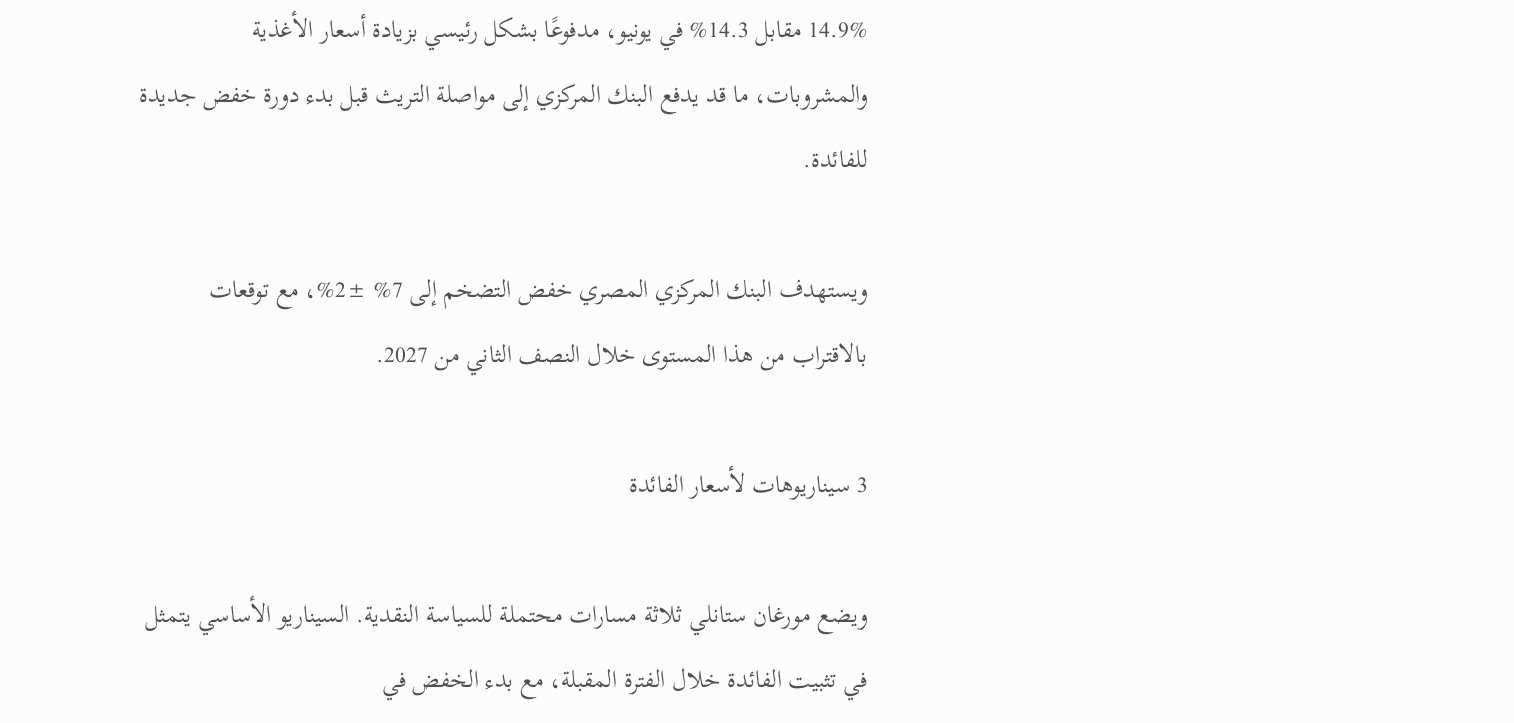14.9% مقابل 14.3% في يونيو، مدفوعًا بشكل رئيسي بزيادة أسعار الأغذية والمشروبات، ما قد يدفع البنك المركزي إلى مواصلة التريث قبل بدء دورة خفض جديدة للفائدة.

ويستهدف البنك المركزي المصري خفض التضخم إلى 7% ±2%، مع توقعات بالاقتراب من هذا المستوى خلال النصف الثاني من 2027.

3 سيناريوهات لأسعار الفائدة

ويضع مورغان ستانلي ثلاثة مسارات محتملة للسياسة النقدية. السيناريو الأساسي يتمثل في تثبيت الفائدة خلال الفترة المقبلة، مع بدء الخفض في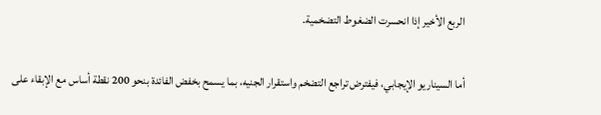الربع الأخير إذا انحسرت الضغوط التضخمية.

أما السيناريو الإيجابي، فيفترض تراجع التضخم واستقرار الجنيه، بما يسمح بخفض الفائدة بنحو 200 نقطة أساس مع الإبقاء على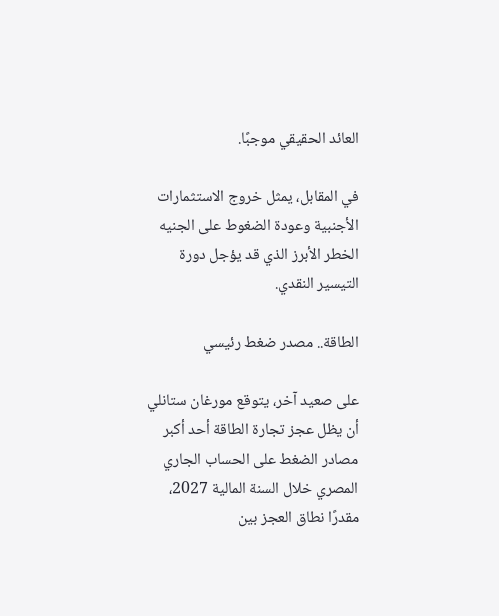العائد الحقيقي موجبًا.

في المقابل، يمثل خروج الاستثمارات الأجنبية وعودة الضغوط على الجنيه الخطر الأبرز الذي قد يؤجل دورة التيسير النقدي.

الطاقة.. مصدر ضغط رئيسي

على صعيد آخر، يتوقع مورغان ستانلي أن يظل عجز تجارة الطاقة أحد أكبر مصادر الضغط على الحساب الجاري المصري خلال السنة المالية 2027، مقدرًا نطاق العجز بين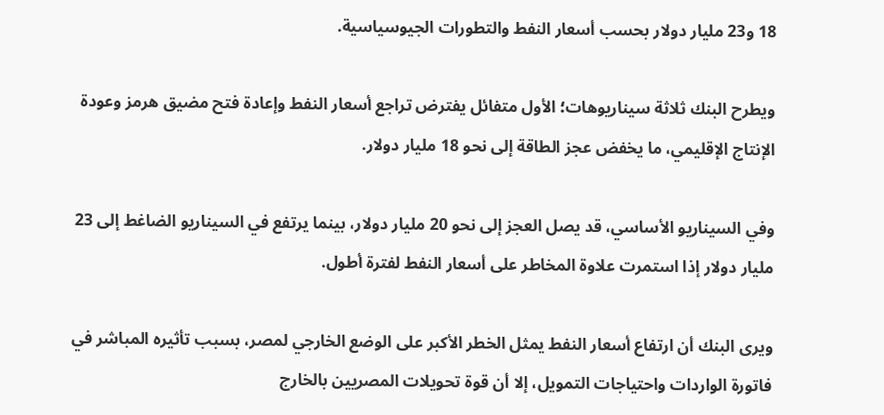18 و23 مليار دولار بحسب أسعار النفط والتطورات الجيوسياسية.

ويطرح البنك ثلاثة سيناريوهات؛ الأول متفائل يفترض تراجع أسعار النفط وإعادة فتح مضيق هرمز وعودة الإنتاج الإقليمي، ما يخفض عجز الطاقة إلى نحو 18 مليار دولار.

وفي السيناريو الأساسي، قد يصل العجز إلى نحو 20 مليار دولار، بينما يرتفع في السيناريو الضاغط إلى 23 مليار دولار إذا استمرت علاوة المخاطر على أسعار النفط لفترة أطول.

ويرى البنك أن ارتفاع أسعار النفط يمثل الخطر الأكبر على الوضع الخارجي لمصر، بسبب تأثيره المباشر في فاتورة الواردات واحتياجات التمويل، إلا أن قوة تحويلات المصريين بالخارج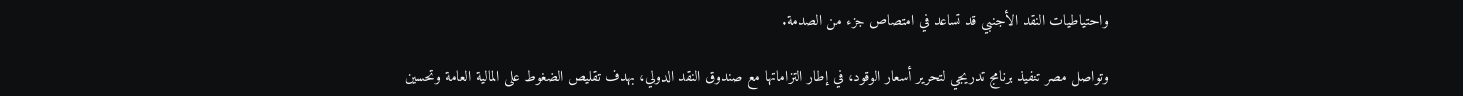واحتياطيات النقد الأجنبي قد تساعد في امتصاص جزء من الصدمة.

وتواصل مصر تنفيذ برنامج تدريجي لتحرير أسعار الوقود، في إطار التزاماتها مع صندوق النقد الدولي، بهدف تقليص الضغوط على المالية العامة وتحسين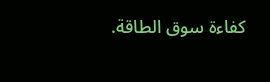كفاءة سوق الطاقة.